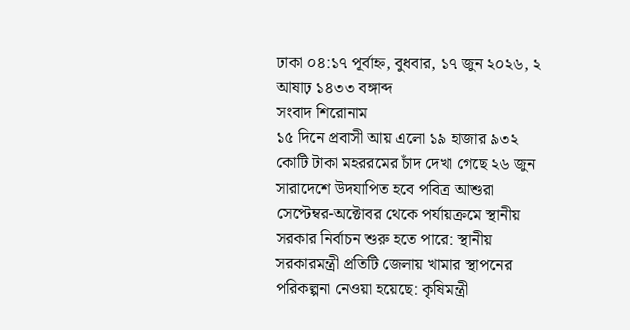ঢাকা ০৪:১৭ পূর্বাহ্ন, বুধবার, ১৭ জুন ২০২৬, ২ আষাঢ় ১৪৩৩ বঙ্গাব্দ
সংবাদ শিরোনাম
১৫ দিনে প্রবাসী আয় এলো ১৯ হাজার ৯৩২ কোটি টাকা মহররমের চাঁদ দেখা গেছে ২৬ জুন সারাদেশে উদযাপিত হবে পবিত্র আশুরা সেপ্টেম্বর-অক্টোবর থেকে পর্যায়ক্রমে স্থানীয় সরকার নির্বাচন শুরু হতে পারে: স্থানীয় সরকারমন্ত্রী প্রতিটি জেলায় খামার স্থাপনের পরিকল্পনা নেওয়া হয়েছে: কৃষিমন্ত্রী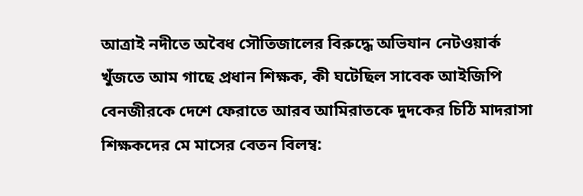আত্রাই নদীতে অবৈধ সৌতিজালের বিরুদ্ধে অভিযান নেটওয়ার্ক খুঁজতে আম গাছে প্রধান শিক্ষক, কী ঘটেছিল সাবেক আইজিপি বেনজীরকে দেশে ফেরাতে আরব আমিরাতকে দুদকের চিঠি মাদরাসা শিক্ষকদের মে মাসের বেতন বিলম্ব: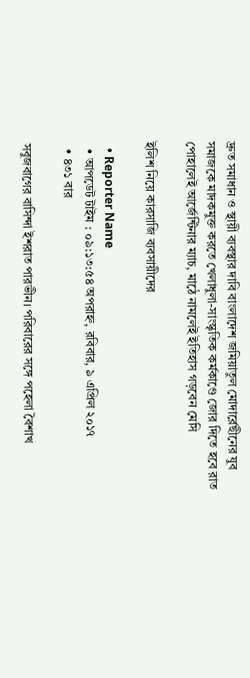দ্রুত সমাধান ও স্থায়ী ব্যবস্থার দাবি বাংলাদেশ জমিয়াতুল মোদার্রেছীনের যুব সমাজকে মাদকমুক্ত করতে খেলাধুলা-সাংস্কৃতিক কর্মকাণ্ডে জোর দিতে হবে রাত পোহালেই আর্জেন্টিনার ম্যাচ, মাঠে নামলেই ইতিহাস গড়বেন মেসি

ইলিশ নিয়ে কারসাজি ব্যবসায়ীদের

  • Reporter Name
  • আপডেট টাইম : ০৯:১৩:৫৪ অপরাহ্ন, রবিবার, ৯ এপ্রিল ২০১৭
  • ৪৩১ বার

সবুজবাগের বাসিন্দা ইশরাত পারভীন। পরিবারের সঙ্গে পহেলা বৈশাখ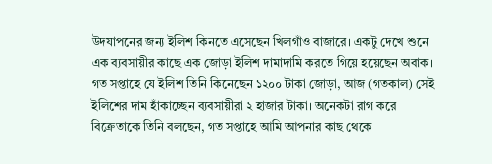উদযাপনের জন্য ইলিশ কিনতে এসেছেন খিলগাঁও বাজারে। একটু দেখে শুনে এক ব্যবসায়ীর কাছে এক জোড়া ইলিশ দামাদামি করতে গিয়ে হয়েছেন অবাক। গত সপ্তাহে যে ইলিশ তিনি কিনেছেন ১২০০ টাকা জোড়া, আজ (গতকাল) সেই ইলিশের দাম হাঁকাচ্ছেন ব্যবসায়ীরা ২ হাজার টাকা। অনেকটা রাগ করে বিক্রেতাকে তিনি বলছেন, গত সপ্তাহে আমি আপনার কাছ থেকে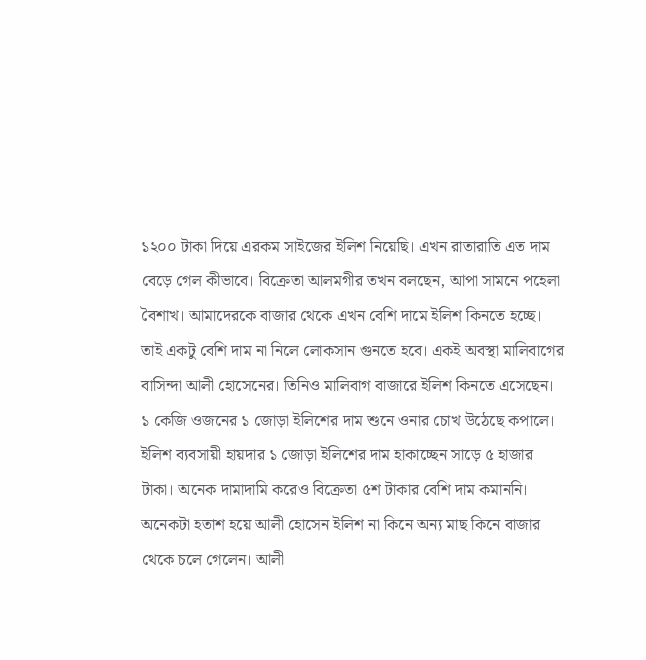১২০০ টাকা দিয়ে এরকম সাইজের ইলিশ নিয়েছি। এখন রাতারাতি এত দাম বেড়ে গেল কীভাবে। বিক্রেতা আলমগীর তখন বলছেন, আপা সামনে পহেলা বৈশাখ। আমাদেরকে বাজার থেকে এখন বেশি দামে ইলিশ কিনতে হচ্ছে। তাই একটু বেশি দাম না নিলে লোকসান গুনতে হবে। একই অবস্থা মালিবাগের বাসিন্দা আলী হোসেনের। তিনিও মালিবাগ বাজারে ইলিশ কিনতে এসেছেন। ১ কেজি ওজনের ১ জোড়া ইলিশের দাম শুনে ওনার চোখ উঠেছে কপালে। ইলিশ ব্যবসায়ী হায়দার ১ জোড়া ইলিশের দাম হাকাচ্ছেন সাড়ে ৫ হাজার টাকা। অনেক দামাদামি করেও বিক্রেতা ৫শ টাকার বেশি দাম কমাননি। অনেকটা হতাশ হয়ে আলী হোসেন ইলিশ না কিনে অন্য মাছ কিনে বাজার থেকে চলে গেলেন। আলী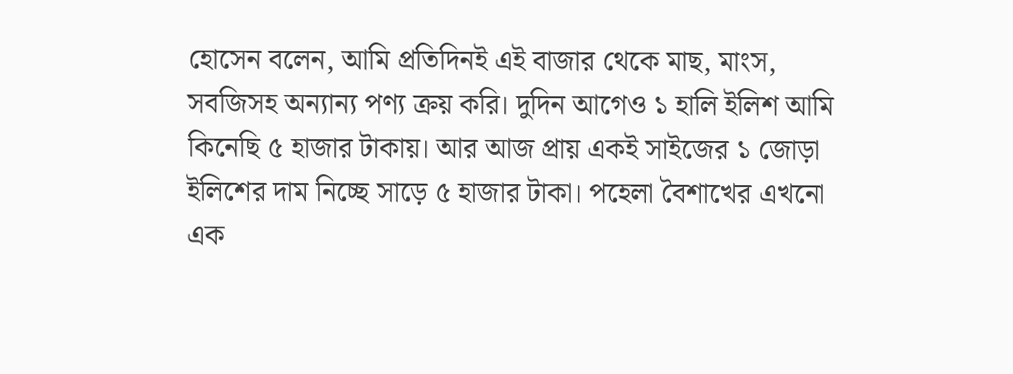হোসেন বলেন, আমি প্রতিদিনই এই বাজার থেকে মাছ, মাংস, সবজিসহ অন্যান্য পণ্য ক্রয় করি। দুদিন আগেও ১ হালি ইলিশ আমি কিনেছি ৫ হাজার টাকায়। আর আজ প্রায় একই সাইজের ১ জোড়া ইলিশের দাম নিচ্ছে সাড়ে ৫ হাজার টাকা। পহেলা বৈশাখের এখনো এক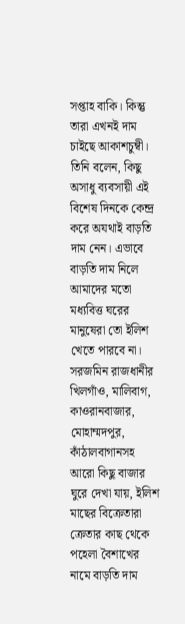সপ্তাহ বাকি। কিন্তু তারা এখনই দাম চাইছে আকাশচুম্বী। তিনি বলেন, কিছু অসাধু ব্যবসায়ী এই বিশেষ দিনকে কেন্দ্র করে অযথাই বাড়তি দাম নেন। এভাবে বাড়তি দাম নিলে আমাদের মতো মধ্যবিত্ত ঘরের মানুষেরা তো ইলিশ খেতে পারবে না। সরজমিন রাজধানীর খিলগাঁও, মালিবাগ, কাওরানবাজার, মোহাম্মদপুর, কাঁঠালবাগানসহ আরো কিছু বাজার ঘুরে দেখা যায়, ইলিশ মাছের বিক্রেতারা ক্রেতার কাছ থেকে পহেলা বৈশাখের নামে বাড়তি দাম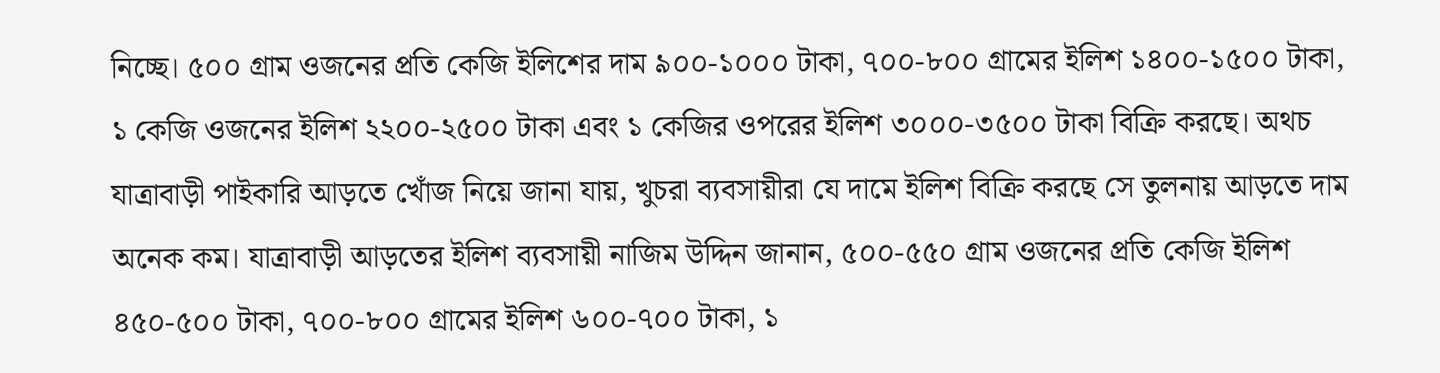নিচ্ছে। ৫০০ গ্রাম ওজনের প্রতি কেজি ইলিশের দাম ৯০০-১০০০ টাকা, ৭০০-৮০০ গ্রামের ইলিশ ১৪০০-১৫০০ টাকা, ১ কেজি ওজনের ইলিশ ২২০০-২৫০০ টাকা এবং ১ কেজির ওপরের ইলিশ ৩০০০-৩৫০০ টাকা বিক্রি করছে। অথচ যাত্রাবাড়ী পাইকারি আড়তে খোঁজ নিয়ে জানা যায়, খুচরা ব্যবসায়ীরা যে দামে ইলিশ বিক্রি করছে সে তুলনায় আড়তে দাম অনেক কম। যাত্রাবাড়ী আড়তের ইলিশ ব্যবসায়ী নাজিম উদ্দিন জানান, ৫০০-৫৫০ গ্রাম ওজনের প্রতি কেজি ইলিশ ৪৫০-৫০০ টাকা, ৭০০-৮০০ গ্রামের ইলিশ ৬০০-৭০০ টাকা, ১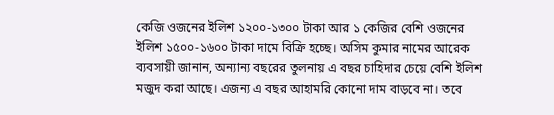কেজি ওজনের ইলিশ ১২০০-১৩০০ টাকা আর ১ কেজির বেশি ওজনের ইলিশ ১৫০০-১৬০০ টাকা দামে বিক্রি হচ্ছে। অসিম কুমার নামের আরেক ব্যবসায়ী জানান, অন্যান্য বছরের তুলনায় এ বছর চাহিদার চেয়ে বেশি ইলিশ মজুদ করা আছে। এজন্য এ বছর আহামরি কোনো দাম বাড়বে না। তবে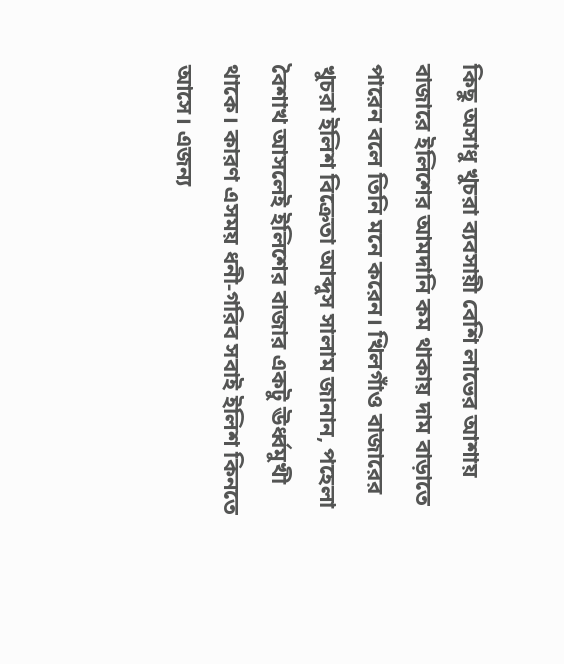কিছু অসাধু খুচরা ব্যবসায়ী বেশি লাভের আশায় বাজারে ইলিশের আমদানি কম থাকায় দাম বাড়াতে পারেন বলে তিনি মনে করেন। খিলগাঁও বাজারের খুচরা ইলিশ বিক্রেতা আব্দুস সালাম জানান, পহেলা বৈশাখ আসলেই ইলিশের বাজার একটু ঊর্ধ্বমুখী থাকে। কারণ এসময় ধনী-গরিব সবাই ইলিশ কিনতে আসে। এজন্য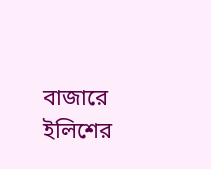বাজারে ইলিশের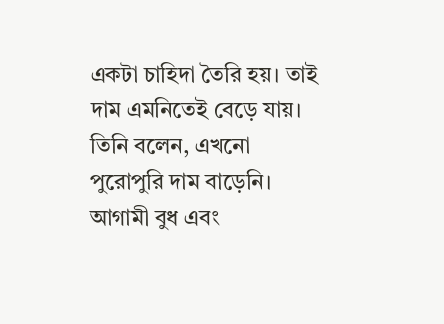একটা চাহিদা তৈরি হয়। তাই দাম এমনিতেই বেড়ে যায়। তিনি বলেন, এখনো পুরোপুরি দাম বাড়েনি। আগামী বুধ এবং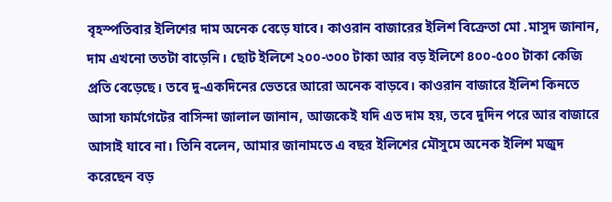বৃহস্পতিবার ইলিশের দাম অনেক বেড়ে যাবে। কাওরান বাজারের ইলিশ বিক্রেতা মো .মাসুদ জানান, দাম এখনো ততটা বাড়েনি। ছোট ইলিশে ২০০-৩০০ টাকা আর বড় ইলিশে ৪০০-৫০০ টাকা কেজি প্রতি বেড়েছে। তবে দু-একদিনের ভেতরে আরো অনেক বাড়বে। কাওরান বাজারে ইলিশ কিনতে আসা ফার্মগেটের বাসিন্দা জালাল জানান, আজকেই যদি এত দাম হয়, তবে দুদিন পরে আর বাজারে আসাই যাবে না। তিনি বলেন, আমার জানামতে এ বছর ইলিশের মৌসুমে অনেক ইলিশ মজুদ করেছেন বড়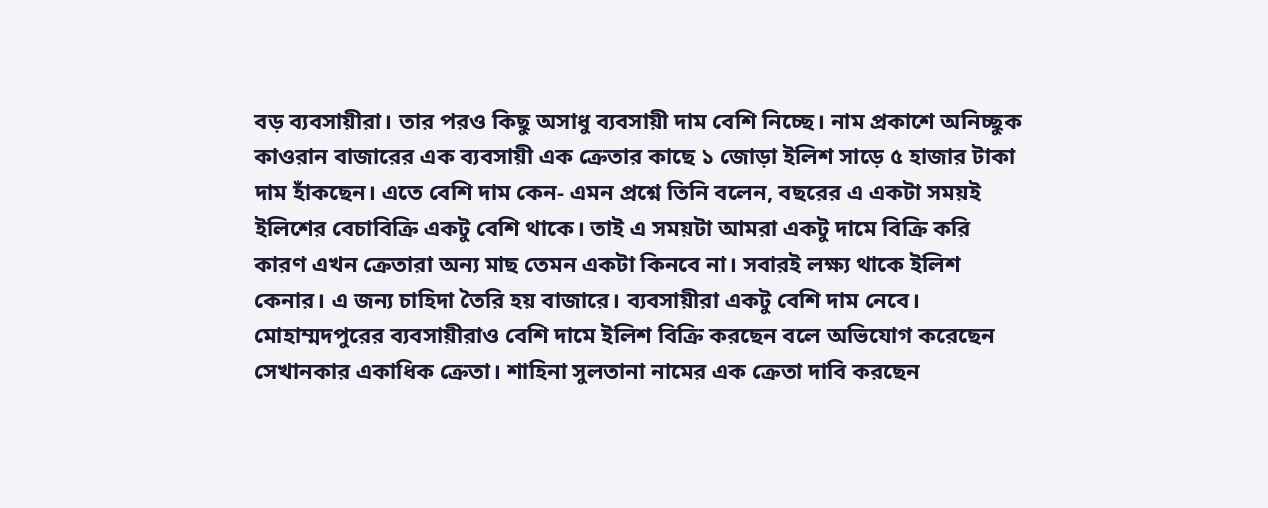বড় ব্যবসায়ীরা। তার পরও কিছু অসাধু ব্যবসায়ী দাম বেশি নিচ্ছে। নাম প্রকাশে অনিচ্ছুক কাওরান বাজারের এক ব্যবসায়ী এক ক্রেতার কাছে ১ জোড়া ইলিশ সাড়ে ৫ হাজার টাকা দাম হাঁকছেন। এতে বেশি দাম কেন- এমন প্রশ্নে তিনি বলেন, বছরের এ একটা সময়ই ইলিশের বেচাবিক্রি একটু বেশি থাকে। তাই এ সময়টা আমরা একটু দামে বিক্রি করি কারণ এখন ক্রেতারা অন্য মাছ তেমন একটা কিনবে না। সবারই লক্ষ্য থাকে ইলিশ কেনার। এ জন্য চাহিদা তৈরি হয় বাজারে। ব্যবসায়ীরা একটু বেশি দাম নেবে। মোহাম্মদপুরের ব্যবসায়ীরাও বেশি দামে ইলিশ বিক্রি করছেন বলে অভিযোগ করেছেন সেখানকার একাধিক ক্রেতা। শাহিনা সুলতানা নামের এক ক্রেতা দাবি করছেন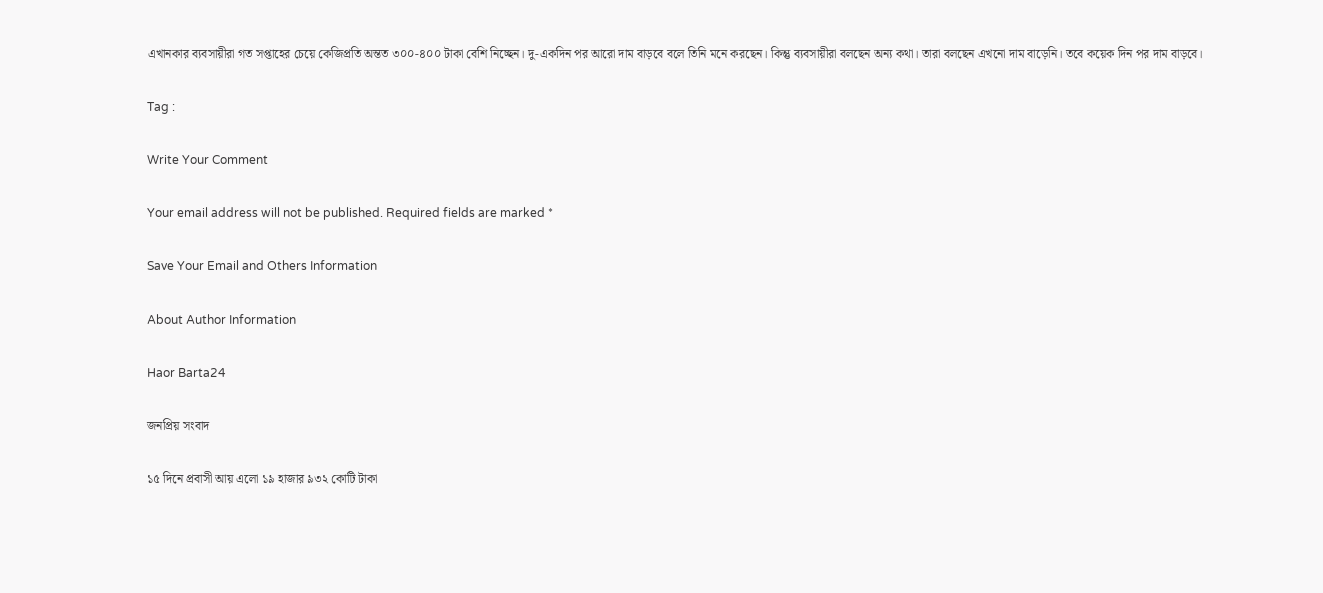এখানকার ব্যবসায়ীরা গত সপ্তাহের চেয়ে কেজিপ্রতি অন্তত ৩০০-৪০০ টাকা বেশি নিচ্ছেন। দু-একদিন পর আরো দাম বাড়বে বলে তিনি মনে করছেন। কিন্তু ব্যবসায়ীরা বলছেন অন্য কথা। তারা বলছেন এখনো দাম বাড়েনি। তবে কয়েক দিন পর দাম বাড়বে।

Tag :

Write Your Comment

Your email address will not be published. Required fields are marked *

Save Your Email and Others Information

About Author Information

Haor Barta24

জনপ্রিয় সংবাদ

১৫ দিনে প্রবাসী আয় এলো ১৯ হাজার ৯৩২ কোটি টাকা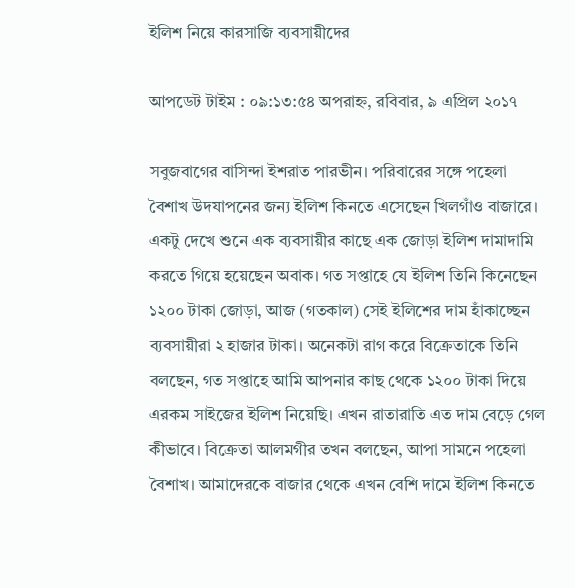ইলিশ নিয়ে কারসাজি ব্যবসায়ীদের

আপডেট টাইম : ০৯:১৩:৫৪ অপরাহ্ন, রবিবার, ৯ এপ্রিল ২০১৭

সবুজবাগের বাসিন্দা ইশরাত পারভীন। পরিবারের সঙ্গে পহেলা বৈশাখ উদযাপনের জন্য ইলিশ কিনতে এসেছেন খিলগাঁও বাজারে। একটু দেখে শুনে এক ব্যবসায়ীর কাছে এক জোড়া ইলিশ দামাদামি করতে গিয়ে হয়েছেন অবাক। গত সপ্তাহে যে ইলিশ তিনি কিনেছেন ১২০০ টাকা জোড়া, আজ (গতকাল) সেই ইলিশের দাম হাঁকাচ্ছেন ব্যবসায়ীরা ২ হাজার টাকা। অনেকটা রাগ করে বিক্রেতাকে তিনি বলছেন, গত সপ্তাহে আমি আপনার কাছ থেকে ১২০০ টাকা দিয়ে এরকম সাইজের ইলিশ নিয়েছি। এখন রাতারাতি এত দাম বেড়ে গেল কীভাবে। বিক্রেতা আলমগীর তখন বলছেন, আপা সামনে পহেলা বৈশাখ। আমাদেরকে বাজার থেকে এখন বেশি দামে ইলিশ কিনতে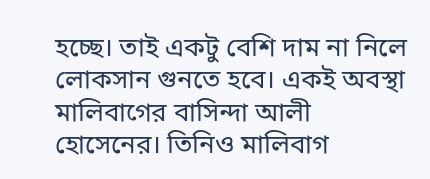হচ্ছে। তাই একটু বেশি দাম না নিলে লোকসান গুনতে হবে। একই অবস্থা মালিবাগের বাসিন্দা আলী হোসেনের। তিনিও মালিবাগ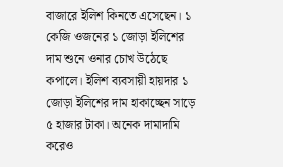বাজারে ইলিশ কিনতে এসেছেন। ১ কেজি ওজনের ১ জোড়া ইলিশের দাম শুনে ওনার চোখ উঠেছে কপালে। ইলিশ ব্যবসায়ী হায়দার ১ জোড়া ইলিশের দাম হাকাচ্ছেন সাড়ে ৫ হাজার টাকা। অনেক দামাদামি করেও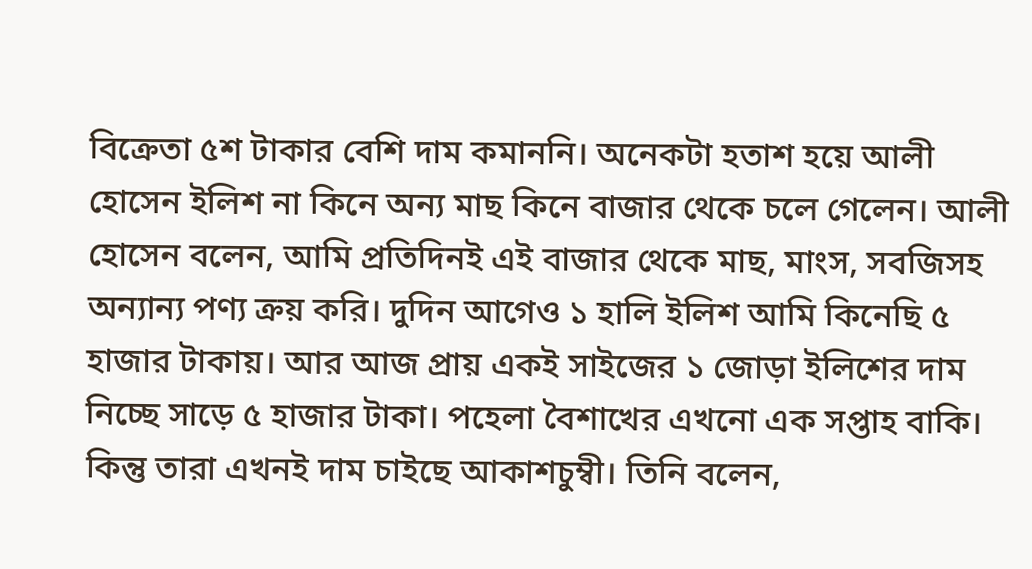বিক্রেতা ৫শ টাকার বেশি দাম কমাননি। অনেকটা হতাশ হয়ে আলী হোসেন ইলিশ না কিনে অন্য মাছ কিনে বাজার থেকে চলে গেলেন। আলী হোসেন বলেন, আমি প্রতিদিনই এই বাজার থেকে মাছ, মাংস, সবজিসহ অন্যান্য পণ্য ক্রয় করি। দুদিন আগেও ১ হালি ইলিশ আমি কিনেছি ৫ হাজার টাকায়। আর আজ প্রায় একই সাইজের ১ জোড়া ইলিশের দাম নিচ্ছে সাড়ে ৫ হাজার টাকা। পহেলা বৈশাখের এখনো এক সপ্তাহ বাকি। কিন্তু তারা এখনই দাম চাইছে আকাশচুম্বী। তিনি বলেন,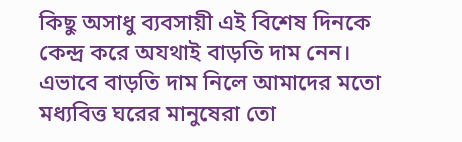কিছু অসাধু ব্যবসায়ী এই বিশেষ দিনকে কেন্দ্র করে অযথাই বাড়তি দাম নেন। এভাবে বাড়তি দাম নিলে আমাদের মতো মধ্যবিত্ত ঘরের মানুষেরা তো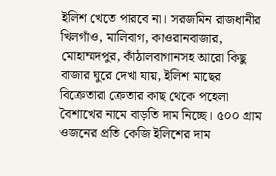ইলিশ খেতে পারবে না। সরজমিন রাজধানীর খিলগাঁও, মালিবাগ, কাওরানবাজার, মোহাম্মদপুর, কাঁঠালবাগানসহ আরো কিছু বাজার ঘুরে দেখা যায়, ইলিশ মাছের বিক্রেতারা ক্রেতার কাছ থেকে পহেলা বৈশাখের নামে বাড়তি দাম নিচ্ছে। ৫০০ গ্রাম ওজনের প্রতি কেজি ইলিশের দাম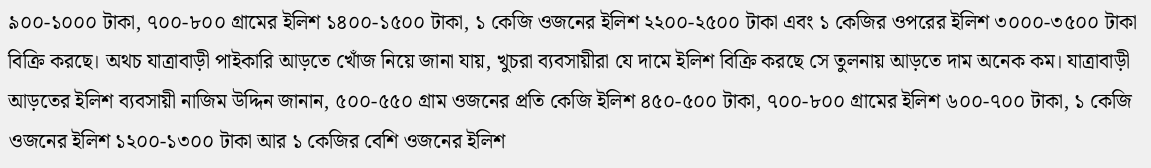৯০০-১০০০ টাকা, ৭০০-৮০০ গ্রামের ইলিশ ১৪০০-১৫০০ টাকা, ১ কেজি ওজনের ইলিশ ২২০০-২৫০০ টাকা এবং ১ কেজির ওপরের ইলিশ ৩০০০-৩৫০০ টাকা বিক্রি করছে। অথচ যাত্রাবাড়ী পাইকারি আড়তে খোঁজ নিয়ে জানা যায়, খুচরা ব্যবসায়ীরা যে দামে ইলিশ বিক্রি করছে সে তুলনায় আড়তে দাম অনেক কম। যাত্রাবাড়ী আড়তের ইলিশ ব্যবসায়ী নাজিম উদ্দিন জানান, ৫০০-৫৫০ গ্রাম ওজনের প্রতি কেজি ইলিশ ৪৫০-৫০০ টাকা, ৭০০-৮০০ গ্রামের ইলিশ ৬০০-৭০০ টাকা, ১ কেজি ওজনের ইলিশ ১২০০-১৩০০ টাকা আর ১ কেজির বেশি ওজনের ইলিশ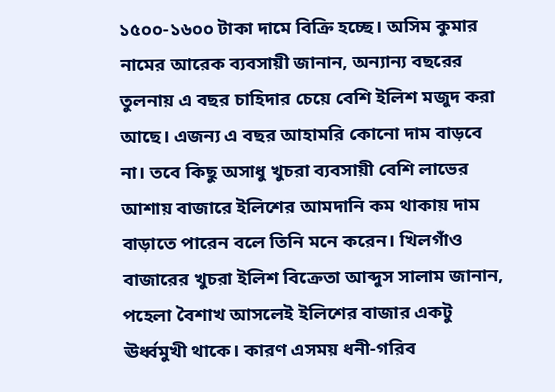১৫০০-১৬০০ টাকা দামে বিক্রি হচ্ছে। অসিম কুমার নামের আরেক ব্যবসায়ী জানান, অন্যান্য বছরের তুলনায় এ বছর চাহিদার চেয়ে বেশি ইলিশ মজুদ করা আছে। এজন্য এ বছর আহামরি কোনো দাম বাড়বে না। তবে কিছু অসাধু খুচরা ব্যবসায়ী বেশি লাভের আশায় বাজারে ইলিশের আমদানি কম থাকায় দাম বাড়াতে পারেন বলে তিনি মনে করেন। খিলগাঁও বাজারের খুচরা ইলিশ বিক্রেতা আব্দুস সালাম জানান, পহেলা বৈশাখ আসলেই ইলিশের বাজার একটু ঊর্ধ্বমুখী থাকে। কারণ এসময় ধনী-গরিব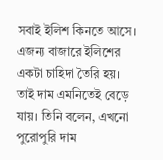সবাই ইলিশ কিনতে আসে। এজন্য বাজারে ইলিশের একটা চাহিদা তৈরি হয়। তাই দাম এমনিতেই বেড়ে যায়। তিনি বলেন, এখনো পুরোপুরি দাম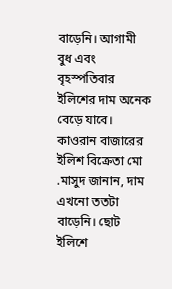বাড়েনি। আগামী বুধ এবং বৃহস্পতিবার ইলিশের দাম অনেক বেড়ে যাবে। কাওরান বাজারের ইলিশ বিক্রেতা মো .মাসুদ জানান, দাম এখনো ততটা বাড়েনি। ছোট ইলিশে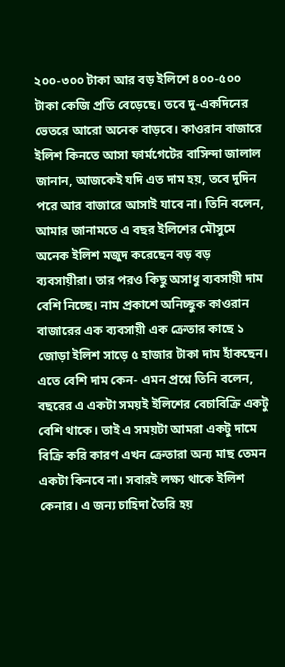২০০-৩০০ টাকা আর বড় ইলিশে ৪০০-৫০০ টাকা কেজি প্রতি বেড়েছে। তবে দু-একদিনের ভেতরে আরো অনেক বাড়বে। কাওরান বাজারে ইলিশ কিনতে আসা ফার্মগেটের বাসিন্দা জালাল জানান, আজকেই যদি এত দাম হয়, তবে দুদিন পরে আর বাজারে আসাই যাবে না। তিনি বলেন, আমার জানামতে এ বছর ইলিশের মৌসুমে অনেক ইলিশ মজুদ করেছেন বড় বড় ব্যবসায়ীরা। তার পরও কিছু অসাধু ব্যবসায়ী দাম বেশি নিচ্ছে। নাম প্রকাশে অনিচ্ছুক কাওরান বাজারের এক ব্যবসায়ী এক ক্রেতার কাছে ১ জোড়া ইলিশ সাড়ে ৫ হাজার টাকা দাম হাঁকছেন। এতে বেশি দাম কেন- এমন প্রশ্নে তিনি বলেন, বছরের এ একটা সময়ই ইলিশের বেচাবিক্রি একটু বেশি থাকে। তাই এ সময়টা আমরা একটু দামে বিক্রি করি কারণ এখন ক্রেতারা অন্য মাছ তেমন একটা কিনবে না। সবারই লক্ষ্য থাকে ইলিশ কেনার। এ জন্য চাহিদা তৈরি হয়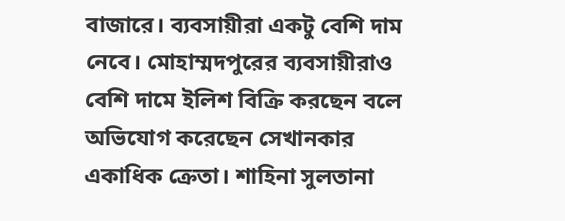বাজারে। ব্যবসায়ীরা একটু বেশি দাম নেবে। মোহাম্মদপুরের ব্যবসায়ীরাও বেশি দামে ইলিশ বিক্রি করছেন বলে অভিযোগ করেছেন সেখানকার একাধিক ক্রেতা। শাহিনা সুলতানা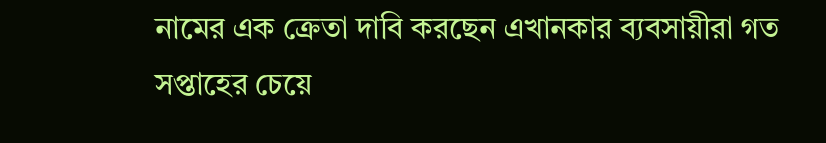নামের এক ক্রেতা দাবি করছেন এখানকার ব্যবসায়ীরা গত সপ্তাহের চেয়ে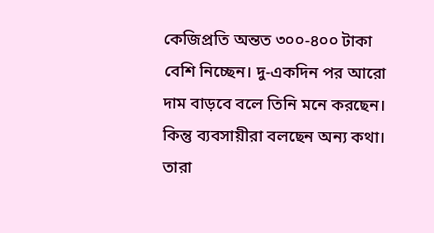কেজিপ্রতি অন্তত ৩০০-৪০০ টাকা বেশি নিচ্ছেন। দু-একদিন পর আরো দাম বাড়বে বলে তিনি মনে করছেন। কিন্তু ব্যবসায়ীরা বলছেন অন্য কথা। তারা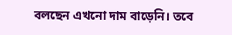বলছেন এখনো দাম বাড়েনি। তবে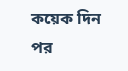কয়েক দিন পর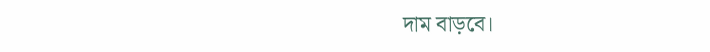দাম বাড়বে।